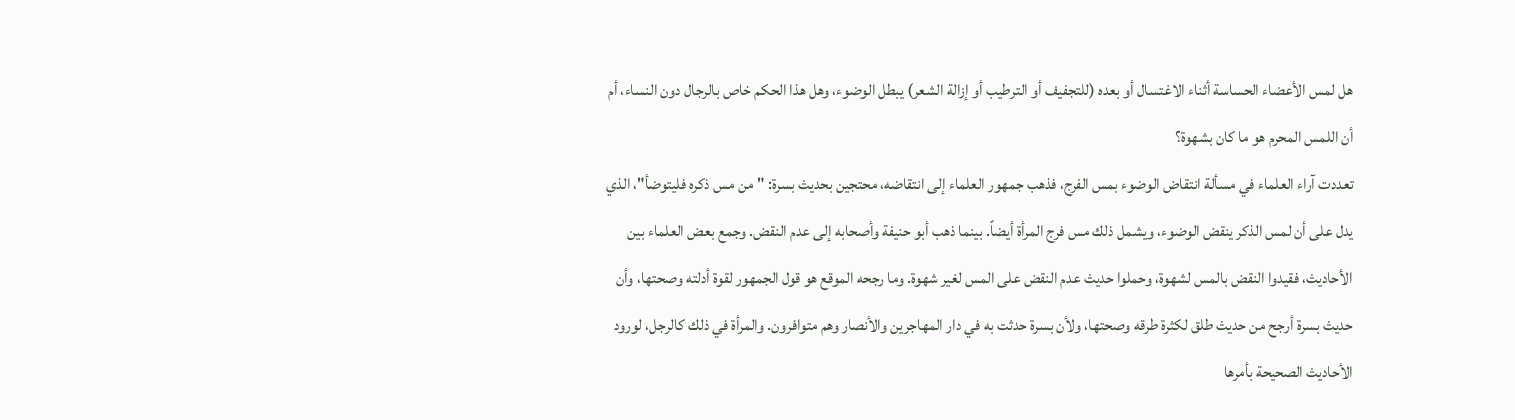هل لمس الأعضاء الحساسة أثناء الاغتسال أو بعده (للتجفيف أو الترطيب أو إزالة الشعر) يبطل الوضوء، وهل هذا الحكم خاص بالرجال دون النساء، أم أن اللمس المحرم هو ما كان بشهوة؟
تعددت آراء العلماء في مسألة انتقاض الوضوء بمس الفرج، فذهب جمهور العلماء إلى انتقاضه، محتجين بحديث بسرة: "من مس ذكره فليتوضأ"، الذي يدل على أن لمس الذكر ينقض الوضوء، ويشمل ذلك مس فرج المرأة أيضاً. بينما ذهب أبو حنيفة وأصحابه إلى عدم النقض. وجمع بعض العلماء بين الأحاديث، فقيدوا النقض بالمس لشهوة، وحملوا حديث عدم النقض على المس لغير شهوة. وما رجحه الموقع هو قول الجمهور لقوة أدلته وصحتها، وأن حديث بسرة أرجح من حديث طلق لكثرة طرقه وصحتها، ولأن بسرة حدثت به في دار المهاجرين والأنصار وهم متوافرون. والمرأة في ذلك كالرجل، لورود الأحاديث الصحيحة بأمرها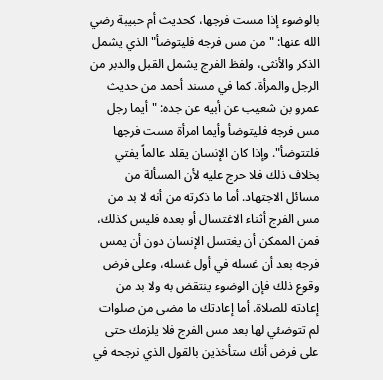بالوضوء إذا مست فرجها، كحديث أم حبيبة رضي الله عنها: "من مس فرجه فليتوضأ" الذي يشمل الذكر والأنثى، ولفظ الفرج يشمل القبل والدبر من الرجل والمرأة. كما في مسند أحمد من حديث عمرو بن شعيب عن أبيه عن جده: "أيما رجل مس فرجه فليتوضأ وأيما امرأة مست فرجها فلتتوضأ". وإذا كان الإنسان يقلد عالماً يفتي بخلاف ذلك فلا حرج عليه لأن المسألة من مسائل الاجتهاد. أما ما ذكرته من أنه لا بد من مس الفرج أثناء الاغتسال أو بعده فليس كذلك، فمن الممكن أن يغتسل الإنسان دون أن يمس فرجه بعد أن غسله في أول غسله، وعلى فرض وقوع ذلك فإن الوضوء ينتقض به ولا بد من إعادته للصلاة. أما إعادتك ما مضى من صلوات لم تتوضئي لها بعد مس الفرج فلا يلزمك حتى على فرض أنك ستأخذين بالقول الذي نرجحه في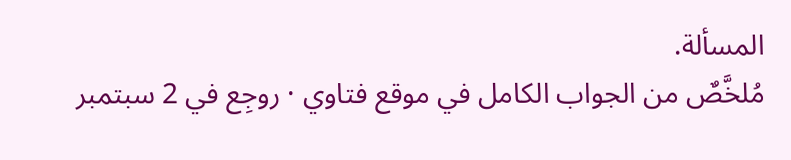المسألة.
مُلخَّصٌ من الجواب الكامل في موقع فتاوي · روجِع في 2 سبتمبر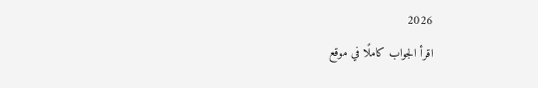2026
اقرأ الجواب كاملًا في موقع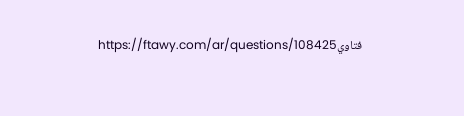فتاويhttps://ftawy.com/ar/questions/108425